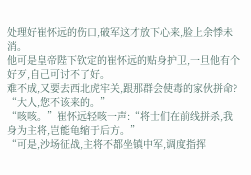处理好崔怀远的伤口,破军这才放下心来,脸上余悸未消。
他可是皇帝陛下钦定的崔怀远的贴身护卫,一旦他有个好歹,自己可讨不了好。
难不成,又要去西北虎牢关,跟那群会使毒的家伙拼命?
“大人,您不该来的。”
“咳咳。”崔怀远轻咳一声:“将士们在前线拼杀,我身为主将,岂能龟缩于后方。”
“可是,沙场征战,主将不都坐镇中军,调度指挥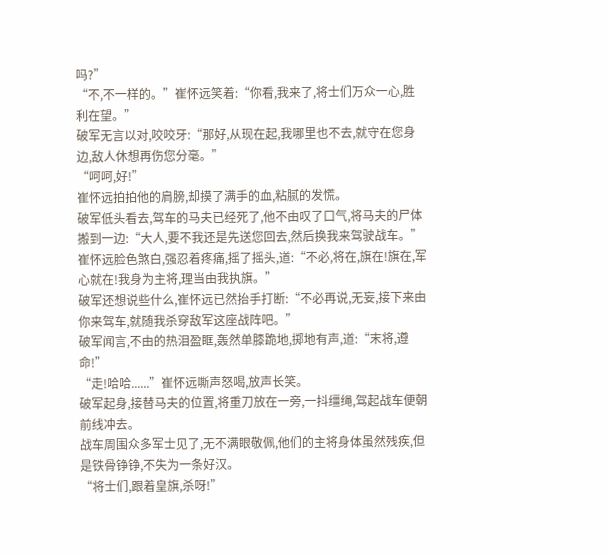吗?”
“不,不一样的。”崔怀远笑着:“你看,我来了,将士们万众一心,胜利在望。”
破军无言以对,咬咬牙:“那好,从现在起,我哪里也不去,就守在您身边,敌人休想再伤您分毫。”
“呵呵,好!”
崔怀远拍拍他的肩膀,却摸了满手的血,粘腻的发慌。
破军低头看去,驾车的马夫已经死了,他不由叹了口气,将马夫的尸体搬到一边:“大人,要不我还是先送您回去,然后换我来驾驶战车。”
崔怀远脸色煞白,强忍着疼痛,摇了摇头,道:“不必,将在,旗在!旗在,军心就在!我身为主将,理当由我执旗。”
破军还想说些什么,崔怀远已然抬手打断:“不必再说,无妄,接下来由你来驾车,就随我杀穿敌军这座战阵吧。”
破军闻言,不由的热泪盈眶,轰然单膝跪地,掷地有声,道:“末将,遵命!”
“走!哈哈......”崔怀远嘶声怒喝,放声长笑。
破军起身,接替马夫的位置,将重刀放在一旁,一抖缰绳,驾起战车便朝前线冲去。
战车周围众多军士见了,无不满眼敬佩,他们的主将身体虽然残疾,但是铁骨铮铮,不失为一条好汉。
“将士们,跟着皇旗,杀呀!”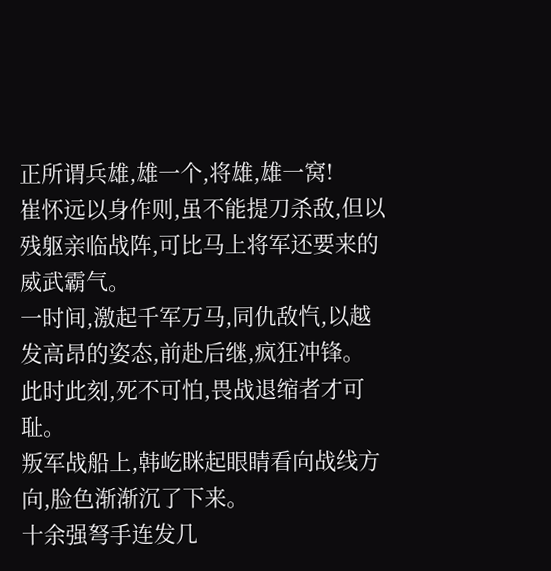正所谓兵雄,雄一个,将雄,雄一窝!
崔怀远以身作则,虽不能提刀杀敌,但以残躯亲临战阵,可比马上将军还要来的威武霸气。
一时间,激起千军万马,同仇敌忾,以越发高昂的姿态,前赴后继,疯狂冲锋。
此时此刻,死不可怕,畏战退缩者才可耻。
叛军战船上,韩屹眯起眼睛看向战线方向,脸色渐渐沉了下来。
十余强弩手连发几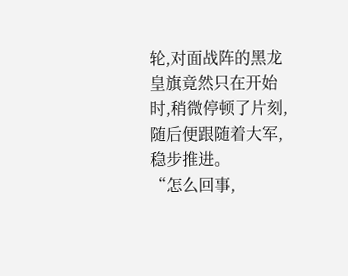轮,对面战阵的黑龙皇旗竟然只在开始时,稍微停顿了片刻,随后便跟随着大军,稳步推进。
“怎么回事,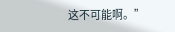这不可能啊。”